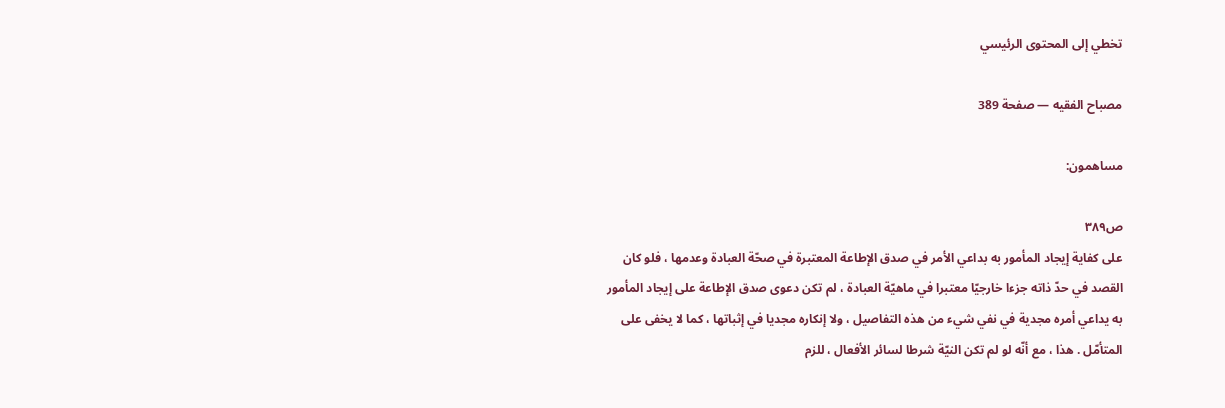تخطي إلى المحتوى الرئيسي

مصباح الفقيه — صفحة 389

مساهمون:

ص٣٨٩
على كفاية إيجاد المأمور به بداعي الأمر في صدق الإطاعة المعتبرة في صحّة العبادة وعدمها ، فلو كان القصد في حدّ ذاته جزءا خارجيّا معتبرا في ماهيّة العبادة ، لم تكن دعوى صدق الإطاعة على إيجاد المأمور به يداعي أمره مجدية في نفي شيء من هذه التفاصيل ، ولا إنكاره مجديا في إثباتها ، كما لا يخفى على المتأمّل . هذا ، مع أنّه لو لم تكن النيّة شرطا لسائر الأفعال ، للزم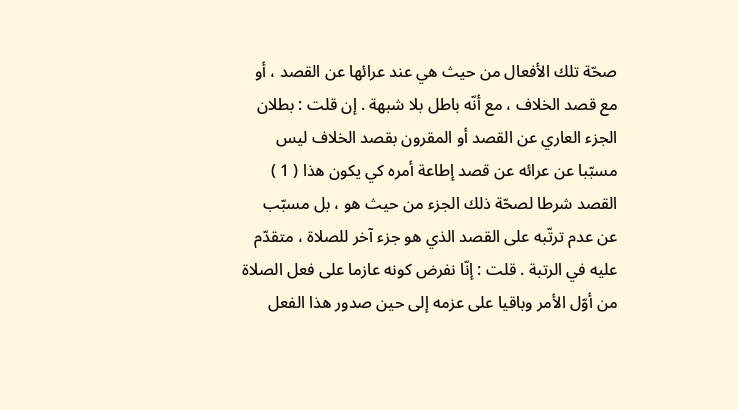صحّة تلك الأفعال من حيث هي عند عرائها عن القصد ، أو مع قصد الخلاف ، مع أنّه باطل بلا شبهة . إن قلت : بطلان الجزء العاري عن القصد أو المقرون بقصد الخلاف ليس مسبّبا عن عرائه عن قصد إطاعة أمره كي يكون هذا ( 1 ) القصد شرطا لصحّة ذلك الجزء من حيث هو ، بل مسبّب عن عدم ترتّبه على القصد الذي هو جزء آخر للصلاة ، متقدّم عليه في الرتبة . قلت : إنّا نفرض كونه عازما على فعل الصلاة من أوّل الأمر وباقيا على عزمه إلى حين صدور هذا الفعل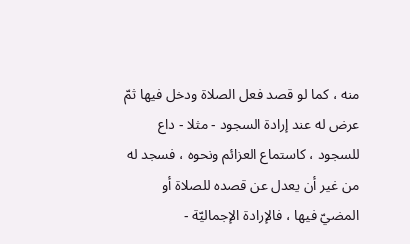منه ، كما لو قصد فعل الصلاة ودخل فيها ثمّ عرض له عند إرادة السجود - مثلا - داع للسجود ، كاستماع العزائم ونحوه ، فسجد له من غير أن يعدل عن قصده للصلاة أو المضيّ فيها ، فالإرادة الإجماليّة -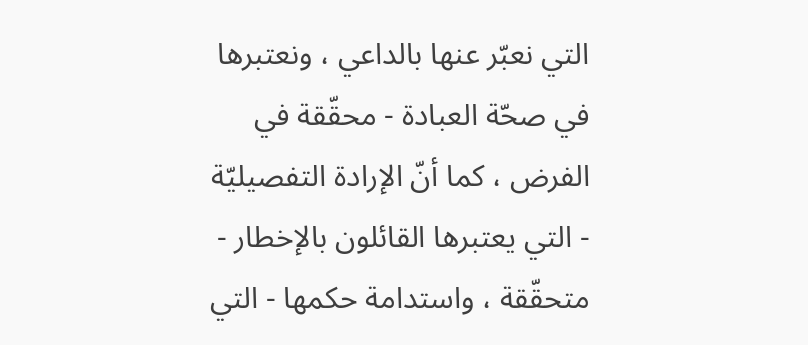التي نعبّر عنها بالداعي ، ونعتبرها في صحّة العبادة - محقّقة في الفرض ، كما أنّ الإرادة التفصيليّة - التي يعتبرها القائلون بالإخطار - متحقّقة ، واستدامة حكمها - التي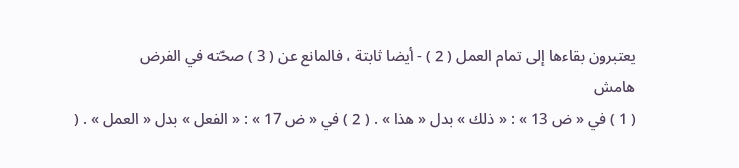يعتبرون بقاءها إلى تمام العمل ( 2 ) - أيضا ثابتة ، فالمانع عن ( 3 ) صحّته في الفرض
هامش
( 1 ) في « ض 13 » : « ذلك » بدل « هذا » . ( 2 ) في « ض 17 » : « الفعل » بدل « العمل » . (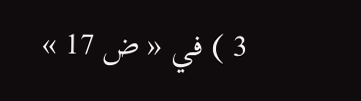3 ) في « ض 17 »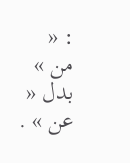: « من » بدل « عن » .